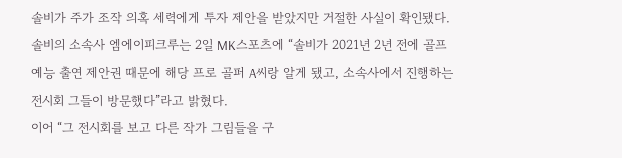솔비가 주가 조작 의혹 세력에게 투자 제안을 받았지만 거절한 사실이 확인됐다.
솔비의 소속사 엠에이피크루는 2일 MK스포츠에 “솔비가 2021년 2년 전에 골프 예능 출연 제안권 때문에 해당 프로 골퍼 A씨랑 알게 됐고, 소속사에서 진행하는 전시회 그들이 방문했다”라고 밝혔다.
이어 “그 전시회를 보고 다른 작가 그림들을 구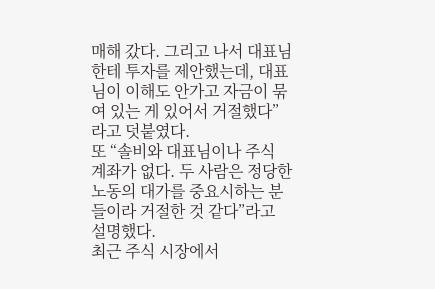매해 갔다. 그리고 나서 대표님한테 투자를 제안했는데, 대표님이 이해도 안가고 자금이 묶여 있는 게 있어서 거절했다”라고 덧붙였다.
또 “솔비와 대표님이나 주식 계좌가 없다. 두 사람은 정당한 노동의 대가를 중요시하는 분들이라 거절한 것 같다”라고 설명했다.
최근 주식 시장에서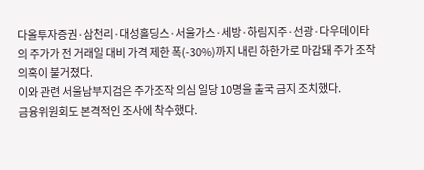다올투자증권·삼천리·대성홀딩스·서울가스·세방·하림지주·선광·다우데이타의 주가가 전 거래일 대비 가격 제한 폭(-30%)까지 내린 하한가로 마감돼 주가 조작 의혹이 불거졌다.
이와 관련 서울남부지검은 주가조작 의심 일당 10명을 출국 금지 조치했다.
금융위원회도 본격적인 조사에 착수했다.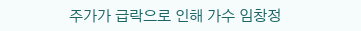주가가 급락으로 인해 가수 임창정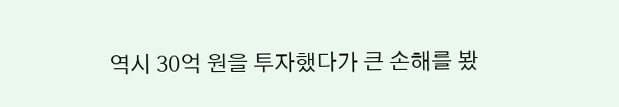역시 30억 원을 투자했다가 큰 손해를 봤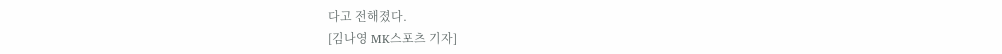다고 전해졌다.
[김나영 MK스포츠 기자]